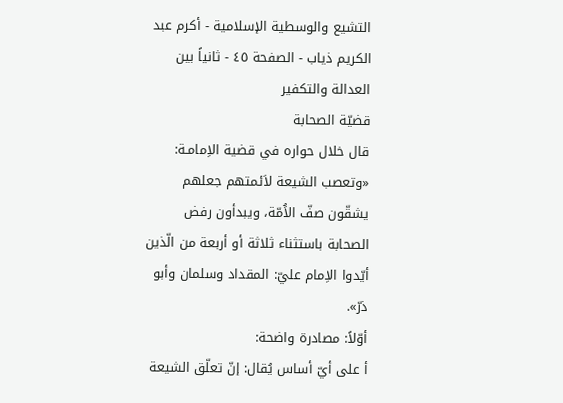التشيع والوسطية الإسلامية - أكرم عبد الكريم ذياب - الصفحة ٤٥ - ثانياً بين العدالة والتكفير
قضيّة الصحابة
قال خلال حواره في قضية الاِمامـة: «وتعصب الشيعة لاَئمتهم جعلهم يشقّون صفّ الاَُمّة، ويبدأون رفض الصحابة باستثناء ثلاثة أو أربعة من الّذين أيّدوا الاِمام عليّ: المقداد وسلمان وأبو ذرّ».
أوّلاً: مصادرة واضحة:
أ على أيّ أساس يُقال: إنّ تعلّق الشيعة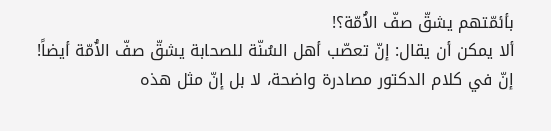بأئمّتهم يشقّ صفّ الاَُمّة؟!
ألا يمكن أن يقال: إنّ تعصّب أهل السُنّة للصحابة يشقّ صفّ الاَُمّة أيضاً!
إنّ في كلام الدكتور مصادرة واضحة، لا بل إنّ مثل هذه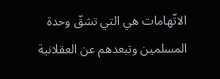الاتّهامات هي التي تشقّ وحدة المسلمين وتبعدهم عن العقلانية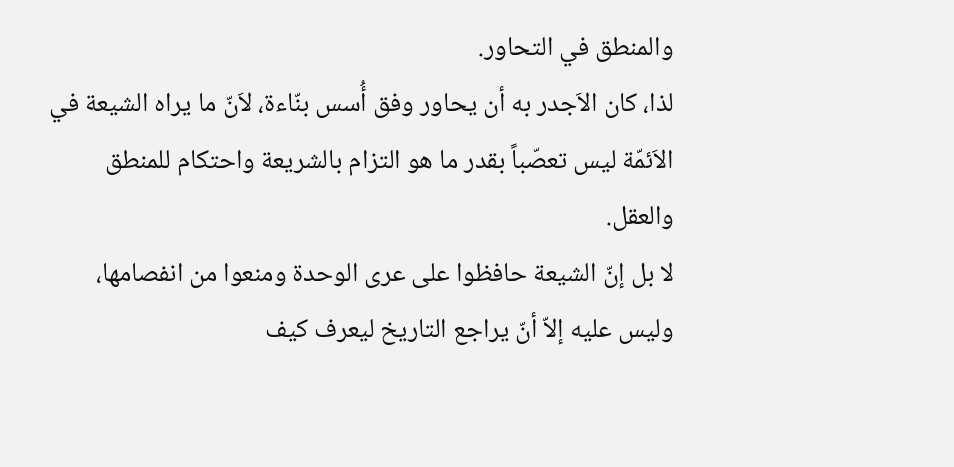والمنطق في التحاور.
لذا، كان الاَجدر به أن يحاور وفق أُسس بنّاءة، لاَنّ ما يراه الشيعة في الاَئمّة ليس تعصّباً بقدر ما هو التزام بالشريعة واحتكام للمنطق والعقل.
لا بل إنّ الشيعة حافظوا على عرى الوحدة ومنعوا من انفصامها، وليس عليه إلاّ أنّ يراجع التاريخ ليعرف كيف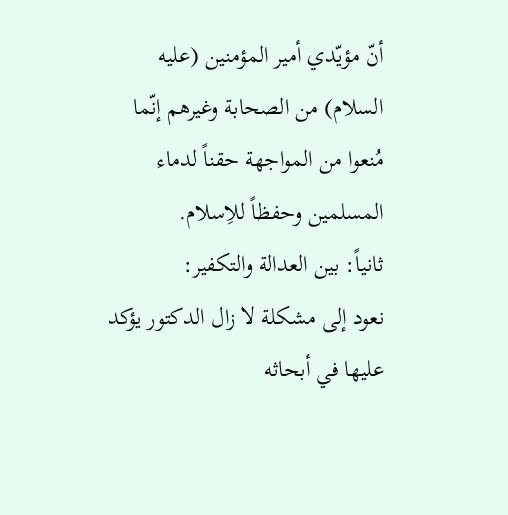أنّ مؤيّدي أمير المؤمنين (عليه السلام) من الصحابة وغيرهم إنّما مُنعوا من المواجهة حقناً لدماء المسلمين وحفظاً للاِسلام.
ثانياً: بين العدالة والتكفير:
نعود إلى مشكلة لا زال الدكتور يؤكد عليها في أبحاثه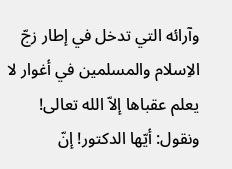وآرائه التي تدخل في إطار زجّ الاِسلام والمسلمين في أغوار لا يعلم عقباها إلاّ الله تعالى!
ونقول: أيّها الدكتور! إنّ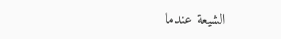الشيعة عندما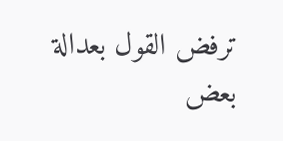ترفض القول بعدالة بعض